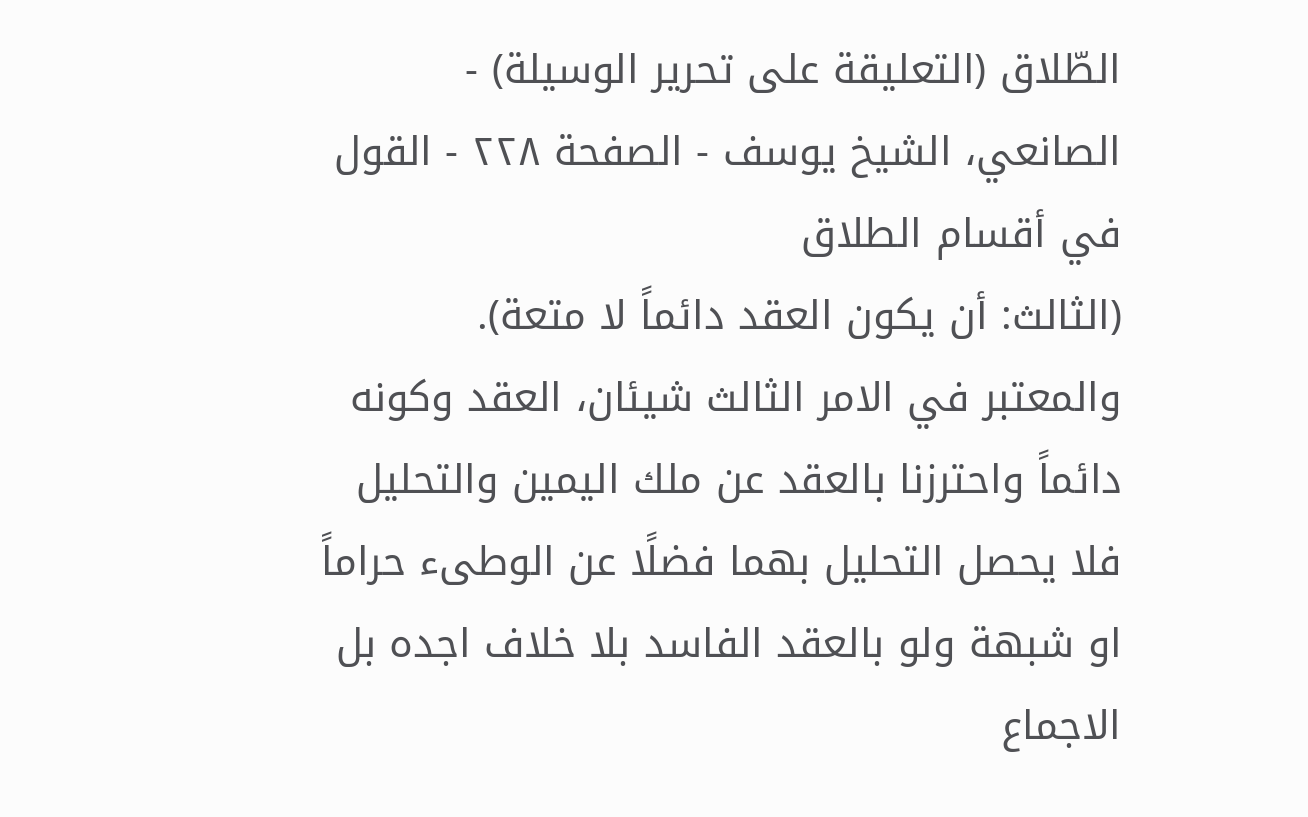الطّلاق (التعليقة على تحرير الوسيلة) - الصانعي، الشيخ يوسف - الصفحة ٢٢٨ - القول في أقسام الطلاق
(الثالث: أن يكون العقد دائماً لا متعة).
والمعتبر في الامر الثالث شيئان، العقد وكونه دائماً واحترزنا بالعقد عن ملك اليمين والتحليل فلا يحصل التحليل بهما فضلًا عن الوطىء حراماً او شبهة ولو بالعقد الفاسد بلا خلاف اجده بل الاجماع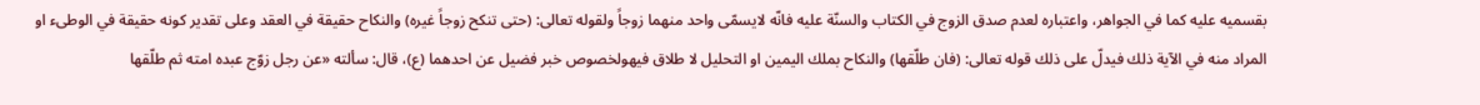بقسميه عليه كما في الجواهر، واعتباره لعدم صدق الزوج في الكتاب والسنّة عليه فانّه لايسمّى واحد منهما زوجاً ولقوله تعالى: (حتى تنكح زوجاً غيره) والنكاح حقيقة في العقد وعلى تقدير كونه حقيقة في الوطىء او المراد منه في الآية ذلك فيدلّ على ذلك قوله تعالى: (فان طلّقها) والنكاح بملك اليمين او التحليل لا طلاق فيهولخصوص خبر فضيل عن احدهما (ع)، قال: سألته «عن رجل زوّج عبده امته ثم طلّقها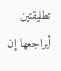تطليقتين أيراجعها إن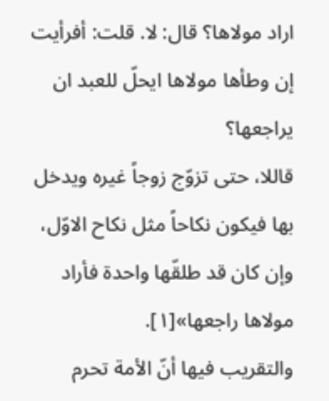اراد مولاها؟ قال: لا. قلت: أفرأيت إن وطأها مولاها ايحلّ للعبد ان يراجعها؟
قاللا، حتى تزوّج زوجاً غيره ويدخل بها فيكون نكاحاً مثل نكاح الاوّل، وإن كان قد طلقّها واحدة فأراد مولاها راجعها»[١].
والتقريب فيها أنّ الأمة تحرم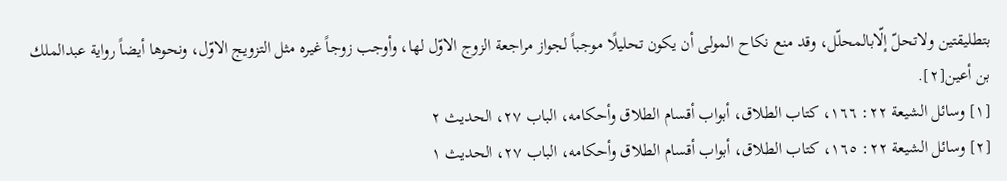بتطليقتين ولاتحلّ إلّابالمحلّل، وقد منع نكاح المولى أن يكون تحليلًا موجباً لجواز مراجعة الزوج الاوّل لها، وأوجب زوجاً غيره مثل التزويج الاوّل، ونحوها أيضاً رواية عبدالملك بن أعين[٢].
[١] وسائل الشيعة ٢٢: ١٦٦، كتاب الطلاق، أبواب أقسام الطلاق وأحكامه، الباب ٢٧، الحديث ٢
[٢] وسائل الشيعة ٢٢: ١٦٥، كتاب الطلاق، أبواب أقسام الطلاق وأحكامه، الباب ٢٧، الحديث ١